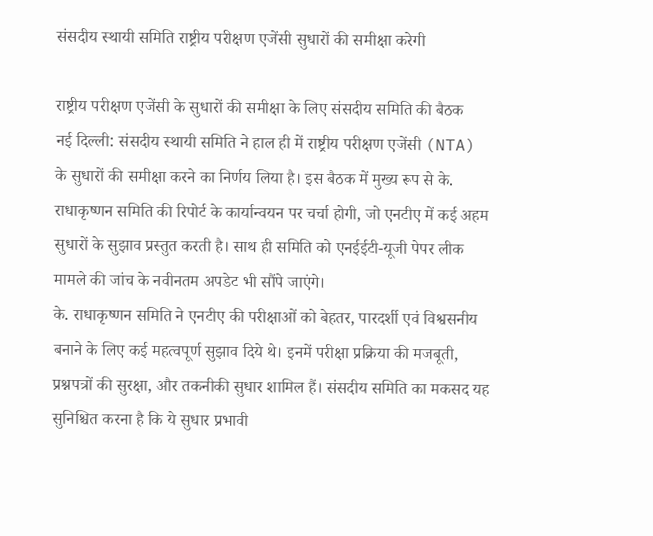संसदीय स्थायी समिति राष्ट्रीय परीक्षण एजेंसी सुधारों की समीक्षा करेगी

राष्ट्रीय परीक्षण एजेंसी के सुधारों की समीक्षा के लिए संसदीय समिति की बैठक
नई दिल्ली: संसदीय स्थायी समिति ने हाल ही में राष्ट्रीय परीक्षण एजेंसी (NTA) के सुधारों की समीक्षा करने का निर्णय लिया है। इस बैठक में मुख्य रूप से के. राधाकृष्णन समिति की रिपोर्ट के कार्यान्वयन पर चर्चा होगी, जो एनटीए में कई अहम सुधारों के सुझाव प्रस्तुत करती है। साथ ही समिति को एनईईटी-यूजी पेपर लीक मामले की जांच के नवीनतम अपडेट भी सौंपे जाएंगे।
के. राधाकृष्णन समिति ने एनटीए की परीक्षाओं को बेहतर, पारदर्शी एवं विश्वसनीय बनाने के लिए कई महत्वपूर्ण सुझाव दिये थे। इनमें परीक्षा प्रक्रिया की मजबूती, प्रश्नपत्रों की सुरक्षा, और तकनीकी सुधार शामिल हैं। संसदीय समिति का मकसद यह सुनिश्चित करना है कि ये सुधार प्रभावी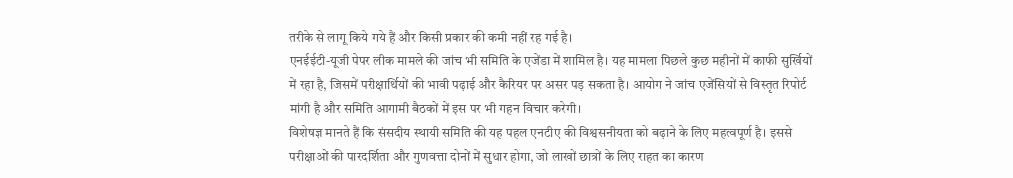तरीके से लागू किये गये हैं और किसी प्रकार की कमी नहीं रह गई है।
एनईईटी-यूजी पेपर लीक मामले की जांच भी समिति के एजेंडा में शामिल है। यह मामला पिछले कुछ महीनों में काफी सुर्खियों में रहा है, जिसमें परीक्षार्थियों की भावी पढ़ाई और कैरियर पर असर पड़ सकता है। आयोग ने जांच एजेंसियों से विस्तृत रिपोर्ट मांगी है और समिति आगामी बैठकों में इस पर भी गहन विचार करेगी।
विशेषज्ञ मानते हैं कि संसदीय स्थायी समिति की यह पहल एनटीए की विश्वसनीयता को बढ़ाने के लिए महत्वपूर्ण है। इससे परीक्षाओं की पारदर्शिता और गुणवत्ता दोनों में सुधार होगा, जो लाखों छात्रों के लिए राहत का कारण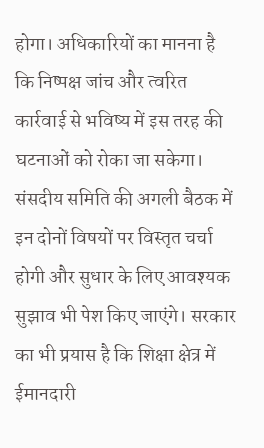होगा। अधिकारियों का मानना है कि निष्पक्ष जांच और त्वरित कार्रवाई से भविष्य में इस तरह की घटनाओं को रोका जा सकेगा।
संसदीय समिति की अगली बैठक में इन दोनों विषयों पर विस्तृत चर्चा होगी और सुधार के लिए आवश्यक सुझाव भी पेश किए जाएंगे। सरकार का भी प्रयास है कि शिक्षा क्षेत्र में ईमानदारी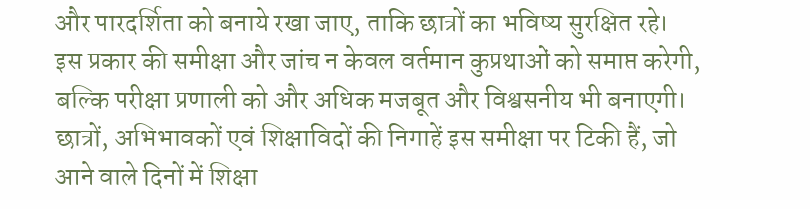और पारदर्शिता को बनाये रखा जाए, ताकि छात्रों का भविष्य सुरक्षित रहे।
इस प्रकार की समीक्षा और जांच न केवल वर्तमान कुप्रथाओं को समाप्त करेगी, बल्कि परीक्षा प्रणाली को और अधिक मजबूत और विश्वसनीय भी बनाएगी। छात्रों, अभिभावकों एवं शिक्षाविदों की निगाहें इस समीक्षा पर टिकी हैं, जो आने वाले दिनों में शिक्षा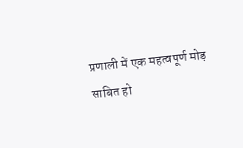प्रणाली में एक महत्वपूर्ण मोड़ साबित हो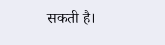सकती है।